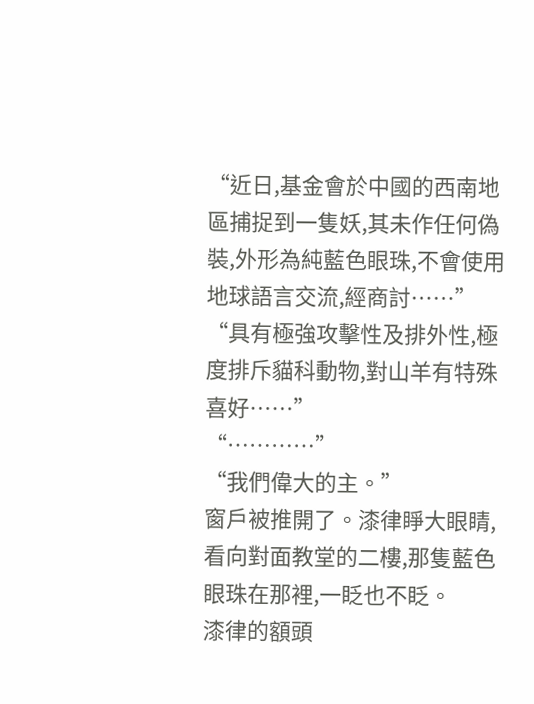“近日,基金會於中國的西南地區捕捉到一隻妖,其未作任何偽裝,外形為純藍色眼珠,不會使用地球語言交流,經商討……”
“具有極強攻擊性及排外性,極度排斥貓科動物,對山羊有特殊喜好……”
“…………”
“我們偉大的主。”
窗戶被推開了。漆律睜大眼睛,看向對面教堂的二樓,那隻藍色眼珠在那裡,一眨也不眨。
漆律的額頭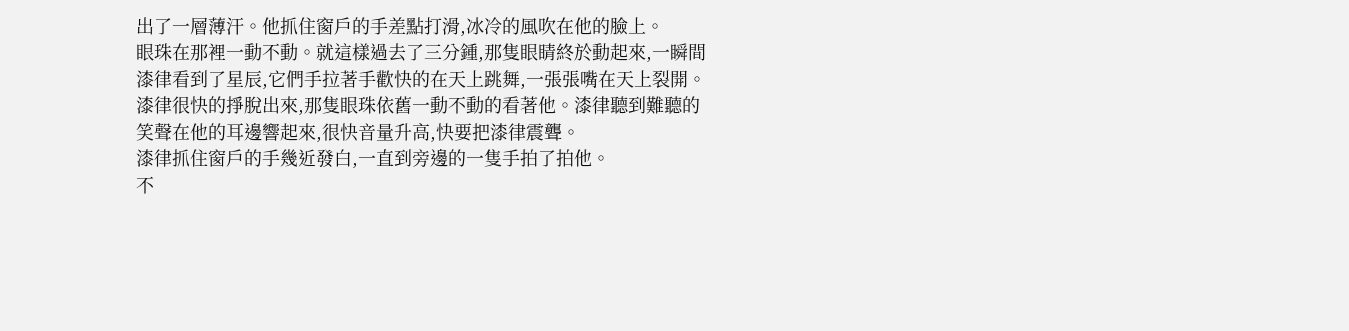出了一層薄汗。他抓住窗戶的手差點打滑,冰冷的風吹在他的臉上。
眼珠在那裡一動不動。就這樣過去了三分鍾,那隻眼睛終於動起來,一瞬間漆律看到了星辰,它們手拉著手歡快的在天上跳舞,一張張嘴在天上裂開。
漆律很快的掙脫出來,那隻眼珠依舊一動不動的看著他。漆律聽到難聽的笑聲在他的耳邊響起來,很快音量升高,快要把漆律震聾。
漆律抓住窗戶的手幾近發白,一直到旁邊的一隻手拍了拍他。
不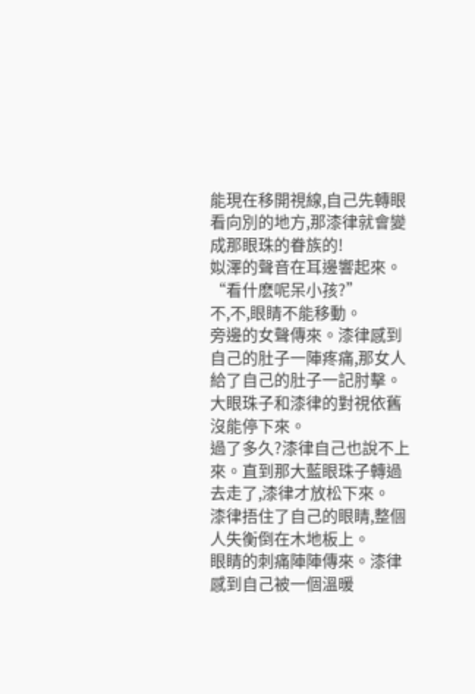能現在移開視線,自己先轉眼看向別的地方,那漆律就會變成那眼珠的眷族的!
姒澤的聲音在耳邊響起來。
“看什麽呢呆小孩?”
不,不,眼睛不能移動。
旁邊的女聲傳來。漆律感到自己的肚子一陣疼痛,那女人給了自己的肚子一記肘擊。大眼珠子和漆律的對視依舊沒能停下來。
過了多久?漆律自己也說不上來。直到那大藍眼珠子轉過去走了,漆律才放松下來。
漆律捂住了自己的眼睛,整個人失衡倒在木地板上。
眼睛的刺痛陣陣傳來。漆律感到自己被一個溫暖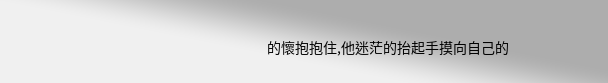的懷抱抱住,他迷茫的抬起手摸向自己的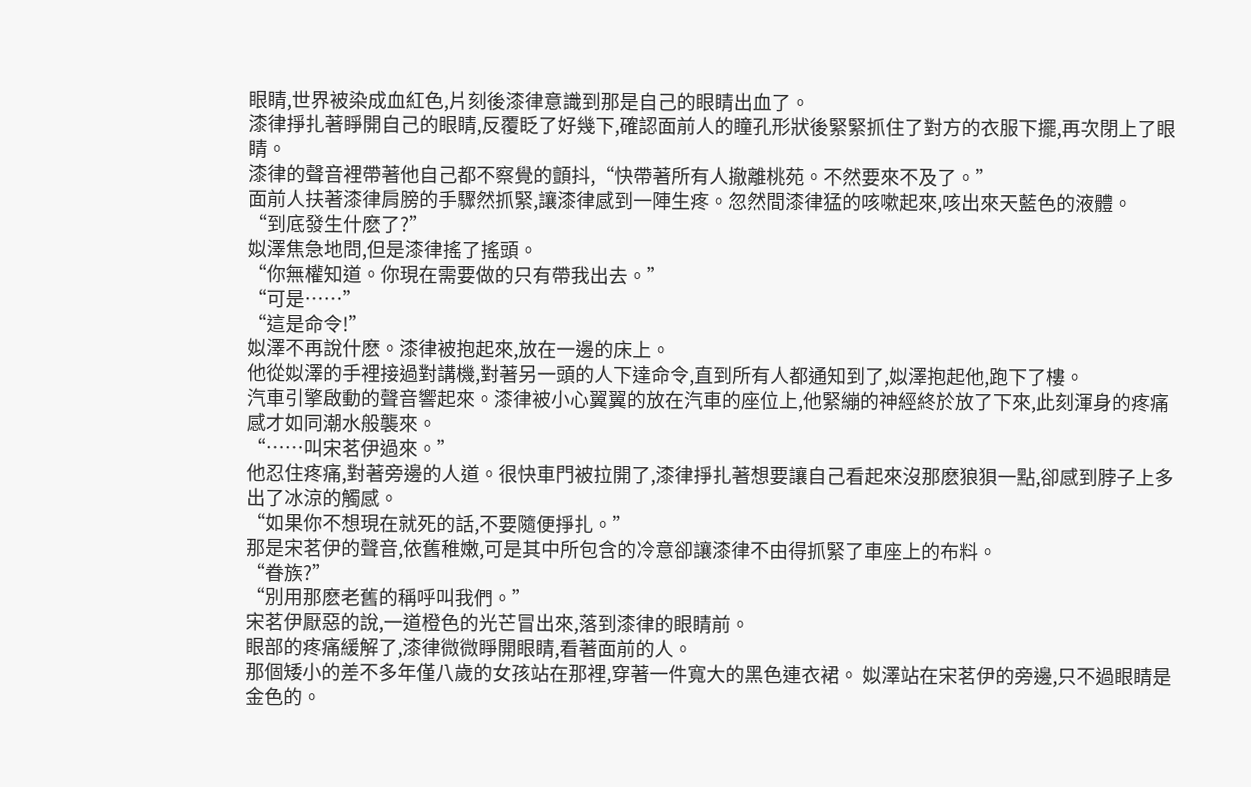眼睛,世界被染成血紅色,片刻後漆律意識到那是自己的眼睛出血了。
漆律掙扎著睜開自己的眼睛,反覆眨了好幾下,確認面前人的瞳孔形狀後緊緊抓住了對方的衣服下擺,再次閉上了眼睛。
漆律的聲音裡帶著他自己都不察覺的顫抖,“快帶著所有人撤離桃苑。不然要來不及了。”
面前人扶著漆律肩膀的手驟然抓緊,讓漆律感到一陣生疼。忽然間漆律猛的咳嗽起來,咳出來天藍色的液體。
“到底發生什麽了?”
姒澤焦急地問,但是漆律搖了搖頭。
“你無權知道。你現在需要做的只有帶我出去。”
“可是……”
“這是命令!”
姒澤不再說什麽。漆律被抱起來,放在一邊的床上。
他從姒澤的手裡接過對講機,對著另一頭的人下達命令,直到所有人都通知到了,姒澤抱起他,跑下了樓。
汽車引擎啟動的聲音響起來。漆律被小心翼翼的放在汽車的座位上,他緊繃的神經終於放了下來,此刻渾身的疼痛感才如同潮水般襲來。
“……叫宋茗伊過來。”
他忍住疼痛,對著旁邊的人道。很快車門被拉開了,漆律掙扎著想要讓自己看起來沒那麽狼狽一點,卻感到脖子上多出了冰涼的觸感。
“如果你不想現在就死的話,不要隨便掙扎。”
那是宋茗伊的聲音,依舊稚嫩,可是其中所包含的冷意卻讓漆律不由得抓緊了車座上的布料。
“眷族?”
“別用那麽老舊的稱呼叫我們。”
宋茗伊厭惡的說,一道橙色的光芒冒出來,落到漆律的眼睛前。
眼部的疼痛緩解了,漆律微微睜開眼睛,看著面前的人。
那個矮小的差不多年僅八歲的女孩站在那裡,穿著一件寬大的黑色連衣裙。 姒澤站在宋茗伊的旁邊,只不過眼睛是金色的。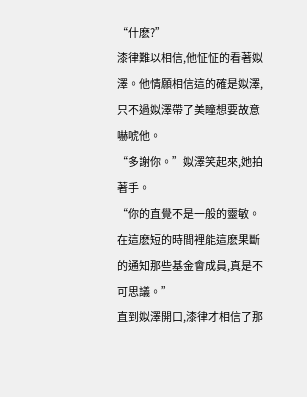“什麽?”
漆律難以相信,他怔怔的看著姒澤。他情願相信這的確是姒澤,只不過姒澤帶了美瞳想要故意嚇唬他。
“多謝你。”姒澤笑起來,她拍著手。
“你的直覺不是一般的靈敏。在這麽短的時間裡能這麽果斷的通知那些基金會成員,真是不可思議。”
直到姒澤開口,漆律才相信了那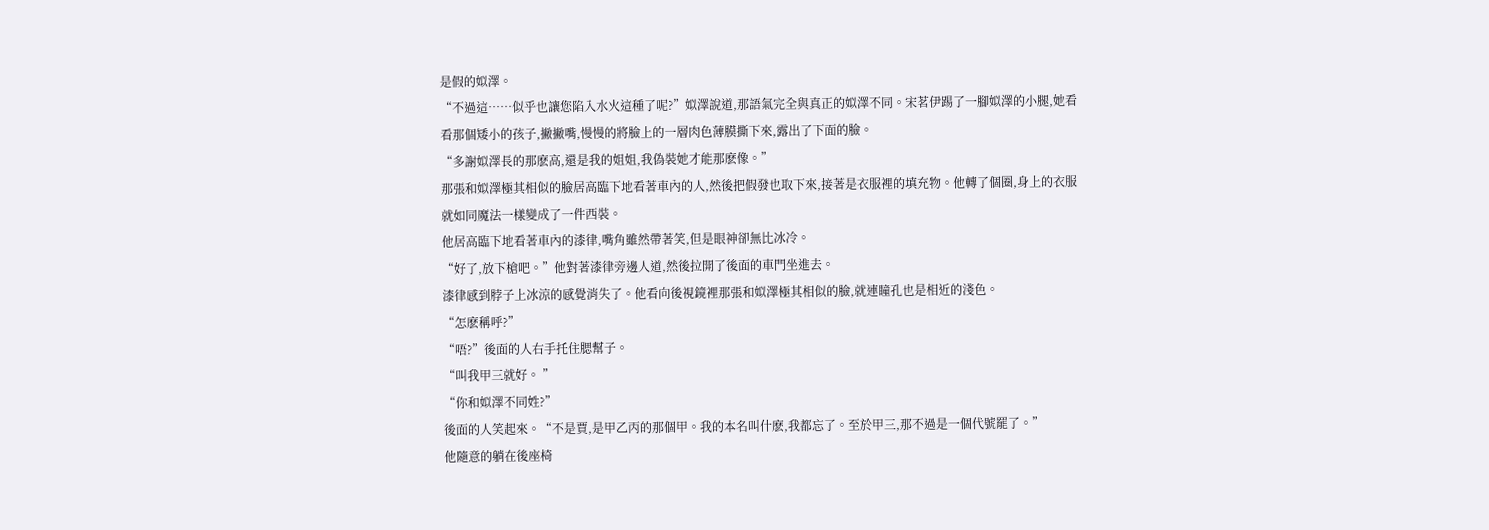是假的姒澤。
“不過這……似乎也讓您陷入水火這種了呢?”姒澤說道,那語氣完全與真正的姒澤不同。宋茗伊踢了一腳姒澤的小腿,她看看那個矮小的孩子,撇撇嘴,慢慢的將臉上的一層肉色薄膜撕下來,露出了下面的臉。
“多謝姒澤長的那麽高,還是我的姐姐,我偽裝她才能那麽像。”
那張和姒澤極其相似的臉居高臨下地看著車內的人,然後把假發也取下來,接著是衣服裡的填充物。他轉了個圈,身上的衣服就如同魔法一樣變成了一件西裝。
他居高臨下地看著車內的漆律,嘴角雖然帶著笑,但是眼神卻無比冰冷。
“好了,放下槍吧。”他對著漆律旁邊人道,然後拉開了後面的車門坐進去。
漆律感到脖子上冰涼的感覺消失了。他看向後視鏡裡那張和姒澤極其相似的臉,就連瞳孔也是相近的淺色。
“怎麽稱呼?”
“唔?”後面的人右手托住腮幫子。
“叫我甲三就好。 ”
“你和姒澤不同姓?”
後面的人笑起來。“不是賈,是甲乙丙的那個甲。我的本名叫什麽,我都忘了。至於甲三,那不過是一個代號罷了。”
他隨意的躺在後座椅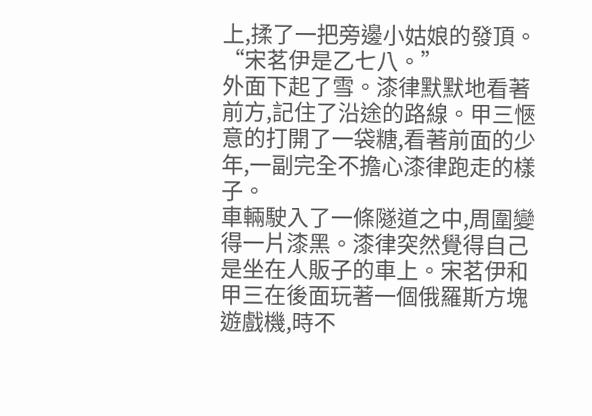上,揉了一把旁邊小姑娘的發頂。“宋茗伊是乙七八。”
外面下起了雪。漆律默默地看著前方,記住了沿途的路線。甲三愜意的打開了一袋糖,看著前面的少年,一副完全不擔心漆律跑走的樣子。
車輛駛入了一條隧道之中,周圍變得一片漆黑。漆律突然覺得自己是坐在人販子的車上。宋茗伊和甲三在後面玩著一個俄羅斯方塊遊戲機,時不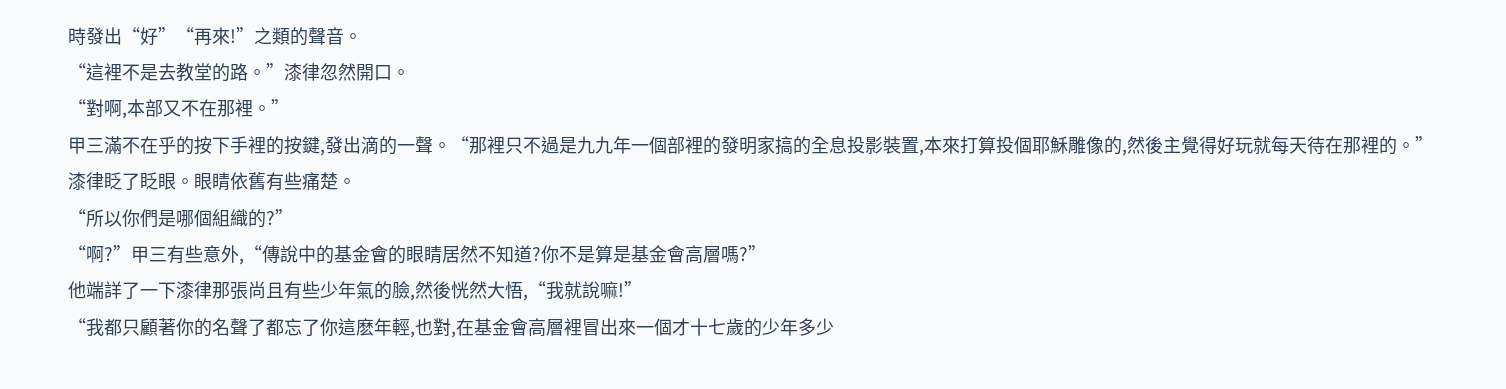時發出“好”“再來!”之類的聲音。
“這裡不是去教堂的路。”漆律忽然開口。
“對啊,本部又不在那裡。”
甲三滿不在乎的按下手裡的按鍵,發出滴的一聲。“那裡只不過是九九年一個部裡的發明家搞的全息投影裝置,本來打算投個耶穌雕像的,然後主覺得好玩就每天待在那裡的。”
漆律眨了眨眼。眼睛依舊有些痛楚。
“所以你們是哪個組織的?”
“啊?”甲三有些意外,“傳說中的基金會的眼睛居然不知道?你不是算是基金會高層嗎?”
他端詳了一下漆律那張尚且有些少年氣的臉,然後恍然大悟,“我就說嘛!”
“我都只顧著你的名聲了都忘了你這麽年輕,也對,在基金會高層裡冒出來一個才十七歲的少年多少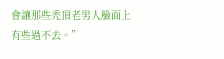會讓那些禿頂老男人臉面上有些過不去。”